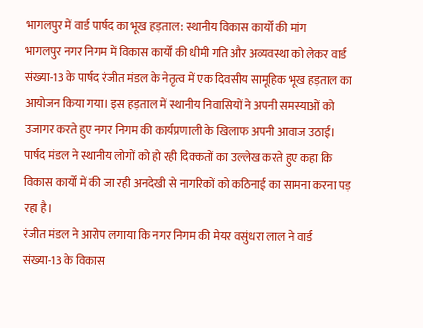भागलपुर में वार्ड पार्षद का भूख हड़ताल: स्थानीय विकास कार्यों की मांग
भागलपुर नगर निगम में विकास कार्यों की धीमी गति और अव्यवस्था को लेकर वार्ड संख्या-13 के पार्षद रंजीत मंडल के नेतृत्व में एक दिवसीय सामूहिक भूख हड़ताल का आयोजन किया गया। इस हड़ताल में स्थानीय निवासियों ने अपनी समस्याओं को उजागर करते हुए नगर निगम की कार्यप्रणाली के खिलाफ अपनी आवाज उठाई। पार्षद मंडल ने स्थानीय लोगों को हो रही दिक्कतों का उल्लेख करते हुए कहा कि विकास कार्यों में की जा रही अनदेखी से नागरिकों को कठिनाई का सामना करना पड़ रहा है।
रंजीत मंडल ने आरोप लगाया कि नगर निगम की मेयर वसुंधरा लाल ने वार्ड संख्या-13 के विकास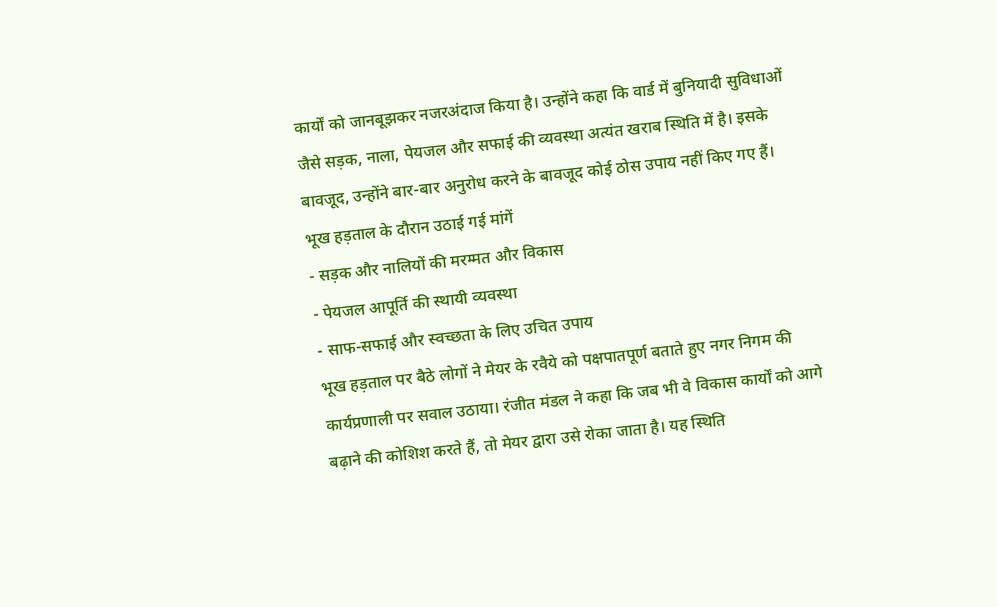कार्यों को जानबूझकर नजरअंदाज किया है। उन्होंने कहा कि वार्ड में बुनियादी सुविधाओं जैसे सड़क, नाला, पेयजल और सफाई की व्यवस्था अत्यंत खराब स्थिति में है। इसके बावजूद, उन्होंने बार-बार अनुरोध करने के बावजूद कोई ठोस उपाय नहीं किए गए हैं।
भूख हड़ताल के दौरान उठाई गई मांगें
- सड़क और नालियों की मरम्मत और विकास
- पेयजल आपूर्ति की स्थायी व्यवस्था
- साफ-सफाई और स्वच्छता के लिए उचित उपाय
भूख हड़ताल पर बैठे लोगों ने मेयर के रवैये को पक्षपातपूर्ण बताते हुए नगर निगम की कार्यप्रणाली पर सवाल उठाया। रंजीत मंडल ने कहा कि जब भी वे विकास कार्यों को आगे बढ़ाने की कोशिश करते हैं, तो मेयर द्वारा उसे रोका जाता है। यह स्थिति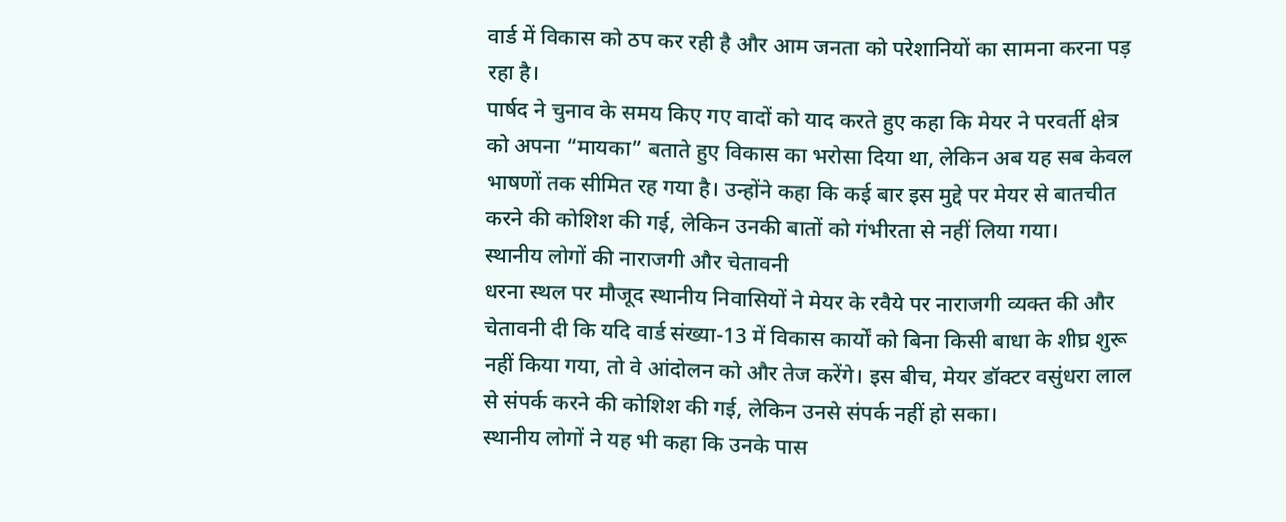वार्ड में विकास को ठप कर रही है और आम जनता को परेशानियों का सामना करना पड़ रहा है।
पार्षद ने चुनाव के समय किए गए वादों को याद करते हुए कहा कि मेयर ने परवर्ती क्षेत्र को अपना “मायका” बताते हुए विकास का भरोसा दिया था, लेकिन अब यह सब केवल भाषणों तक सीमित रह गया है। उन्होंने कहा कि कई बार इस मुद्दे पर मेयर से बातचीत करने की कोशिश की गई, लेकिन उनकी बातों को गंभीरता से नहीं लिया गया।
स्थानीय लोगों की नाराजगी और चेतावनी
धरना स्थल पर मौजूद स्थानीय निवासियों ने मेयर के रवैये पर नाराजगी व्यक्त की और चेतावनी दी कि यदि वार्ड संख्या-13 में विकास कार्यों को बिना किसी बाधा के शीघ्र शुरू नहीं किया गया, तो वे आंदोलन को और तेज करेंगे। इस बीच, मेयर डॉक्टर वसुंधरा लाल से संपर्क करने की कोशिश की गई, लेकिन उनसे संपर्क नहीं हो सका।
स्थानीय लोगों ने यह भी कहा कि उनके पास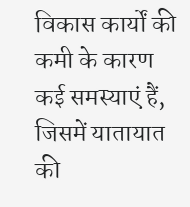विकास कार्यों की कमी के कारण कई समस्याएं हैं, जिसमें यातायात की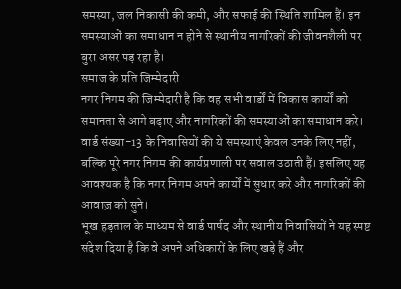समस्या, जल निकासी की कमी, और सफाई की स्थिति शामिल हैं। इन समस्याओं का समाधान न होने से स्थानीय नागरिकों की जीवनशैली पर बुरा असर पड़ रहा है।
समाज के प्रति जिम्मेदारी
नगर निगम की जिम्मेदारी है कि वह सभी वार्डों में विकास कार्यों को समानता से आगे बढ़ाए और नागरिकों की समस्याओं का समाधान करे। वार्ड संख्या-13 के निवासियों की ये समस्याएं केवल उनके लिए नहीं, बल्कि पूरे नगर निगम की कार्यप्रणाली पर सवाल उठाती हैं। इसलिए यह आवश्यक है कि नगर निगम अपने कार्यों में सुधार करे और नागरिकों की आवाज़ को सुने।
भूख हड़ताल के माध्यम से वार्ड पार्षद और स्थानीय निवासियों ने यह स्पष्ट संदेश दिया है कि वे अपने अधिकारों के लिए खड़े हैं और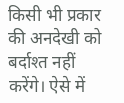किसी भी प्रकार की अनदेखी को बर्दाश्त नहीं करेंगे। ऐसे में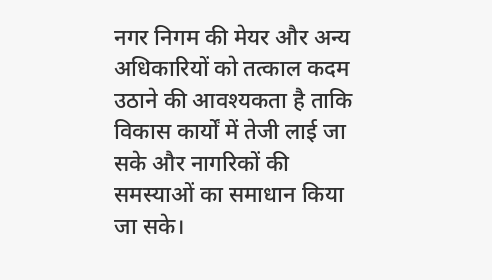नगर निगम की मेयर और अन्य अधिकारियों को तत्काल कदम उठाने की आवश्यकता है ताकि विकास कार्यों में तेजी लाई जा सके और नागरिकों की समस्याओं का समाधान किया जा सके।